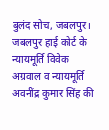बुलंद सोच, जबलपुर।
जबलपुर हाई कोर्ट के न्यायमूर्ति विवेक अग्रवाल व न्यायमूर्ति अवनींद्र कुमार सिंह की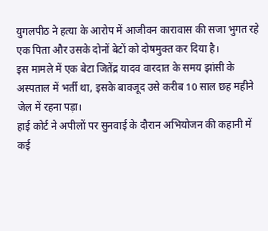युगलपीठ ने हत्या के आरोप में आजीवन कारावास की सजा भुगत रहे एक पिता और उसके दोनों बेटों को दोषमुक्त कर दिया है।
इस मामले में एक बेटा जितेंद्र यादव वारदात के समय झांसी के अस्पताल में भर्ती था, इसके बावजूद उसे करीब 10 साल छह महीने जेल में रहना पड़ा।
हाई कोर्ट ने अपीलों पर सुनवाई के दौरान अभियोजन की कहानी में कई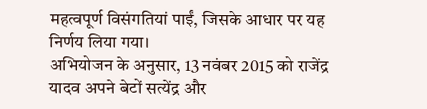महत्वपूर्ण विसंगतियां पाईं, जिसके आधार पर यह निर्णय लिया गया।
अभियोजन के अनुसार, 13 नवंबर 2015 को राजेंद्र यादव अपने बेटों सत्येंद्र और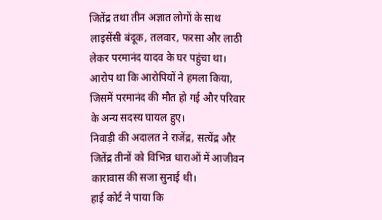जितेंद्र तथा तीन अज्ञात लोगों के साथ लाइसेंसी बंदूक, तलवार, फरसा और लाठी लेकर परमानंद यादव के घर पहुंचा था।
आरोप था कि आरोपियों ने हमला किया, जिसमें परमानंद की मौत हो गई और परिवार के अन्य सदस्य घायल हुए।
निवाड़ी की अदालत ने राजेंद्र, सत्येंद्र और जितेंद्र तीनों को विभिन्न धाराओं में आजीवन कारावास की सजा सुनाई थी।
हाई कोर्ट ने पाया कि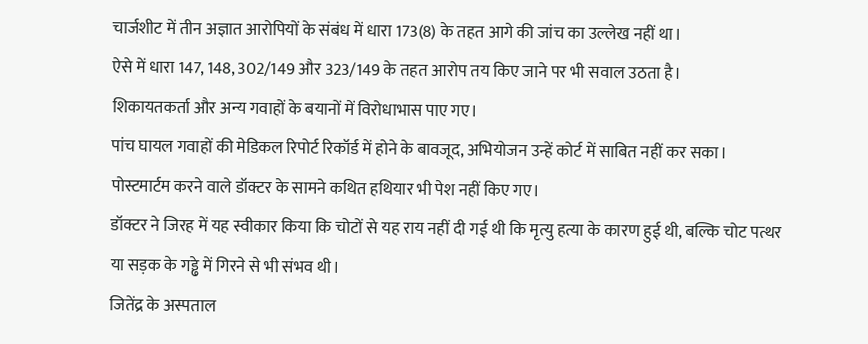चार्जशीट में तीन अज्ञात आरोपियों के संबंध में धारा 173(8) के तहत आगे की जांच का उल्लेख नहीं था।
ऐसे में धारा 147, 148, 302/149 और 323/149 के तहत आरोप तय किए जाने पर भी सवाल उठता है।
शिकायतकर्ता और अन्य गवाहों के बयानों में विरोधाभास पाए गए।
पांच घायल गवाहों की मेडिकल रिपोर्ट रिकॉर्ड में होने के बावजूद, अभियोजन उन्हें कोर्ट में साबित नहीं कर सका।
पोस्टमार्टम करने वाले डॉक्टर के सामने कथित हथियार भी पेश नहीं किए गए।
डॉक्टर ने जिरह में यह स्वीकार किया कि चोटों से यह राय नहीं दी गई थी कि मृत्यु हत्या के कारण हुई थी, बल्कि चोट पत्थर या सड़क के गड्ढे में गिरने से भी संभव थी।
जितेंद्र के अस्पताल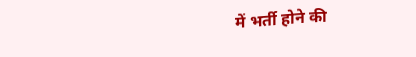में भर्ती होने की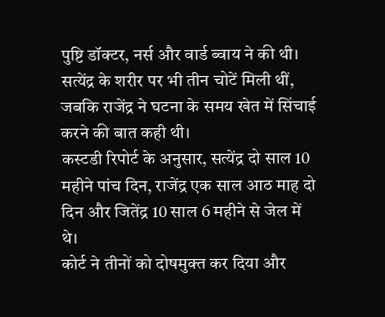पुष्टि डॉक्टर, नर्स और वार्ड ब्वाय ने की थी।
सत्येंद्र के शरीर पर भी तीन चोटें मिली थीं, जबकि राजेंद्र ने घटना के समय खेत में सिंचाई करने की बात कही थी।
कस्टडी रिपोर्ट के अनुसार, सत्येंद्र दो साल 10 महीने पांच दिन, राजेंद्र एक साल आठ माह दो दिन और जितेंद्र 10 साल 6 महीने से जेल में थे।
कोर्ट ने तीनों को दोषमुक्त कर दिया और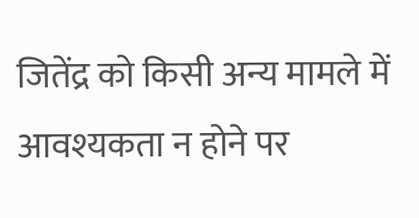जितेंद्र को किसी अन्य मामले में आवश्यकता न होने पर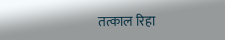तत्काल रिहा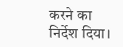करने का निर्देश दिया।